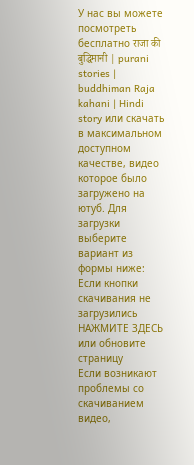У нас вы можете посмотреть бесплатно राजा की बुद्धिमानी | purani stories | buddhiman Raja kahani | Hindi story или скачать в максимальном доступном качестве, видео которое было загружено на ютуб. Для загрузки выберите вариант из формы ниже:
Если кнопки скачивания не
загрузились
НАЖМИТЕ ЗДЕСЬ или обновите страницу
Если возникают проблемы со скачиванием видео,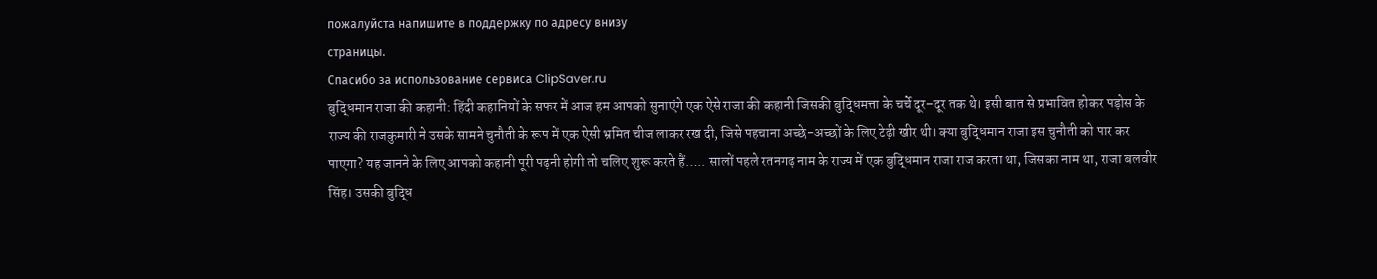пожалуйста напишите в поддержку по адресу внизу
страницы.
Спасибо за использование сервиса ClipSaver.ru
बुद्धिमान राजा की कहानी: हिंदी कहानियों के सफर में आज हम आपको सुनाएंगे एक ऐसे राजा की कहानी जिसकी बुद्धिमत्ता के चर्चे दूर–दूर तक थे। इसी बात से प्रभावित होकर पड़ोस के राज्य की राजकुमारी ने उसके सामने चुनौती के रूप में एक ऐसी भ्रमित चीज लाकर रख दी, जिसे पहचाना अच्छे-अच्छों के लिए टेढ़ी खीर थी। क्या बुद्धिमान राजा इस चुनौती को पार कर पाएगा? यह जानने के लिए आपको कहानी पूरी पढ़नी होगी तो चलिए शुरू करते हैं….. सालों पहले रतनगढ़ नाम के राज्य में एक बुद्धिमान राजा राज करता था, जिसका नाम था, राजा बलवीर सिंह। उसकी बुद्धि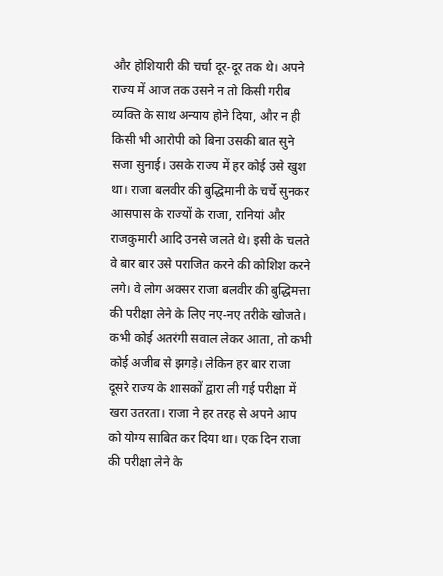और होशियारी की चर्चा दूर-दूर तक थे। अपने राज्य में आज तक उसने न तो किसी गरीब व्यक्ति के साथ अन्याय होने दिया, और न ही किसी भी आरोपी को बिना उसकी बात सुने सजा सुनाई। उसके राज्य में हर कोई उसे खुश था। राजा बलवीर की बुद्धिमानी के चर्चे सुनकर आसपास के राज्यों के राजा, रानियां और राजकुमारी आदि उनसे जलते थे। इसी के चलते वे बार बार उसे पराजित करने की कोशिश करने लगे। वे लोग अक्सर राजा बलवीर की बुद्धिमत्ता की परीक्षा लेने के लिए नए-नए तरीके खोजते। कभी कोई अतरंगी सवाल लेकर आता, तो कभी कोई अजीब से झगड़े। लेकिन हर बार राजा दूसरे राज्य के शासकों द्वारा ली गई परीक्षा में खरा उतरता। राजा ने हर तरह से अपने आप को योग्य साबित कर दिया था। एक दिन राजा की परीक्षा लेने के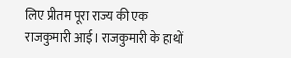लिए प्रीतम पूरा राज्य की एक राजकुमारी आई। राजकुमारी के हाथों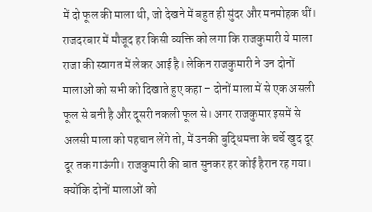में दो फूल की माला थी, जो देखने में बहुत ही सुंदर और मनमोहक थीं। राजदरबार में मौजूद हर किसी व्यक्ति को लगा कि राजकुमारी ये माला राजा की स्वागत में लेकर आई है। लेकिन राजकुमारी ने उन दोनों मालाओं को सभी को दिखाते हुए कहा – दोनों माला में से एक असली फूल से बनी है और दूसरी नकली फूल से। अगर राजकुमार इसमें से अलसी माला को पहचान लेंगे तो, में उनकी बुद्धिमत्ता के चर्चे खुद दूर दूर तक गाऊंगी। राजकुमारी की बात सुनकर हर कोई हैरान रह गया। क्योंकि दोनों मालाओं को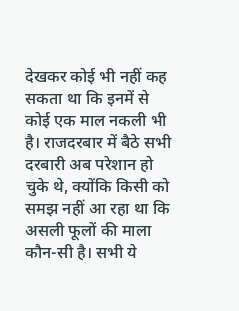देखकर कोई भी नहीं कह सकता था कि इनमें से कोई एक माल नकली भी है। राजदरबार में बैठे सभी दरबारी अब परेशान हो चुके थे, क्योंकि किसी को समझ नहीं आ रहा था कि असली फूलों की माला कौन-सी है। सभी ये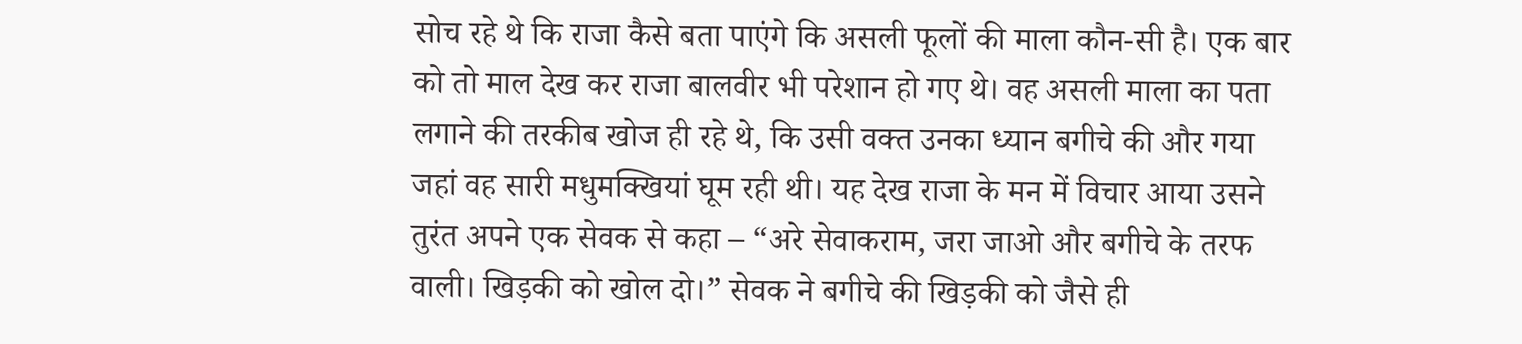सोच रहे थे कि राजा कैसे बता पाएंगे कि असली फूलों की माला कौन-सी है। एक बार को तो माल देख कर राजा बालवीर भी परेशान हो गए थे। वह असली माला का पता लगाने की तरकीब खोज ही रहे थे, कि उसी वक्त उनका ध्यान बगीचे की और गया जहां वह सारी मधुमक्खियां घूम रही थी। यह देख राजा के मन में विचार आया उसने तुरंत अपने एक सेवक से कहा – “अरे सेवाकराम, जरा जाओ और बगीचे के तरफ वाली। खिड़की को खोल दो।” सेवक ने बगीचे की खिड़की को जैसे ही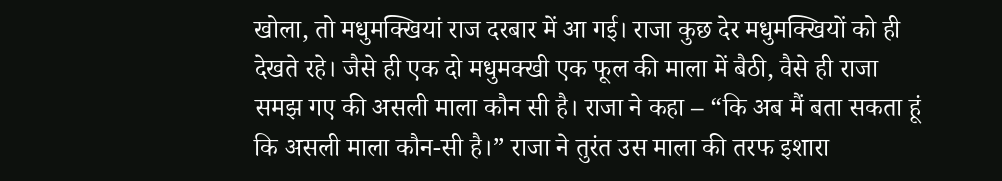खोला, तो मधुमक्खियां राज दरबार में आ गई। राजा कुछ देर मधुमक्खियों को ही देखते रहे। जैसे ही एक दो मधुमक्खी एक फूल की माला में बैठी, वैसे ही राजा समझ गए की असली माला कौन सी है। राजा ने कहा – “कि अब मैं बता सकता हूं कि असली माला कौन-सी है।” राजा ने तुरंत उस माला की तरफ इशारा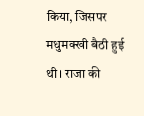किया, जिसपर मधुमक्खी बैठी हुई थी। राजा की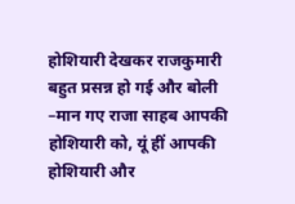होशियारी देखकर राजकुमारी बहुत प्रसन्न हो गई और बोली –मान गए राजा साहब आपकी होशियारी को, यूं हीं आपकी होशियारी और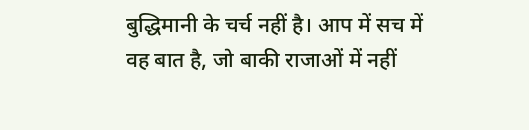बुद्धिमानी के चर्च नहीं है। आप में सच में वह बात है, जो बाकी राजाओं में नहीं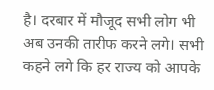है। दरबार में मौजूद सभी लोग भी अब उनकी तारीफ करने लगे। सभी कहने लगे कि हर राज्य को आपके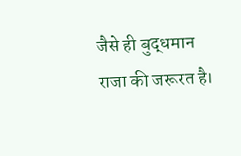जैसे ही बुद्धमान राजा की जरूरत है।